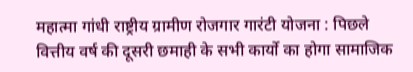महात्मा गांधी राष्ट्रीय ग्रामीण रोजगार गारंटी योजना : पिछले वित्तीय वर्ष की दूसरी छमाही के सभी कार्यो का होगा सामाजिक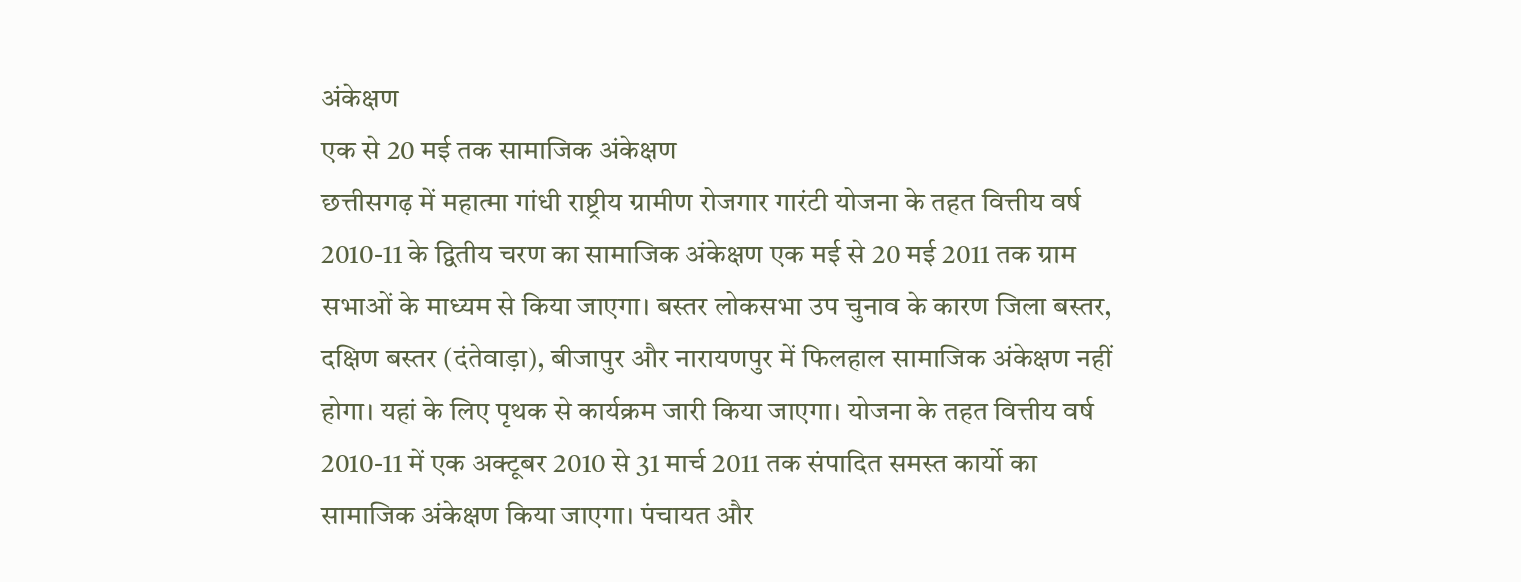अंकेक्षण
एक से 20 मई तक सामाजिक अंकेक्षण
छत्तीसगढ़ में महात्मा गांधी राष्ट्रीय ग्रामीण रोजगार गारंटी योजना के तहत वित्तीय वर्ष 2010-11 के द्वितीय चरण का सामाजिक अंकेक्षण एक मई से 20 मई 2011 तक ग्राम सभाओं के माध्यम से किया जाएगा। बस्तर लोकसभा उप चुनाव के कारण जिला बस्तर, दक्षिण बस्तर (दंतेवाड़ा), बीजापुर और नारायणपुर में फिलहाल सामाजिक अंकेक्षण नहीं होगा। यहां के लिए पृथक से कार्यक्रम जारी किया जाएगा। योजना के तहत वित्तीय वर्ष 2010-11 में एक अक्टूबर 2010 से 31 मार्च 2011 तक संपादित समस्त कार्यो का सामाजिक अंकेक्षण किया जाएगा। पंचायत और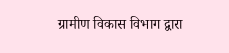ग्रामीण विकास विभाग द्वारा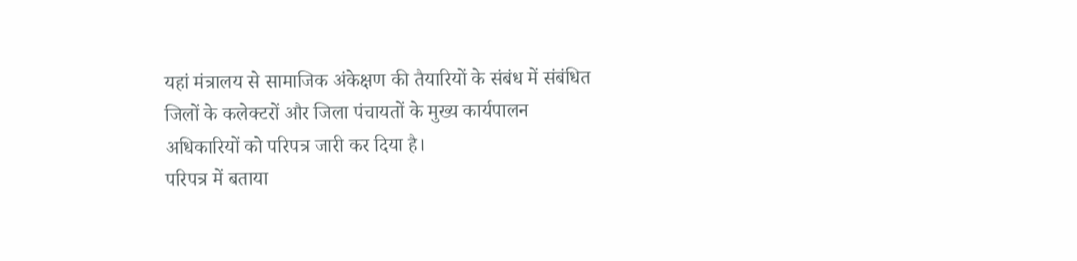यहां मंत्रालय से सामाजिक अंकेक्षण की तैयारियों के संबंध में संबंधित जिलों के कलेक्टरों और जिला पंचायतों के मुख्य कार्यपालन अधिकारियों को परिपत्र जारी कर दिया है।
परिपत्र में बताया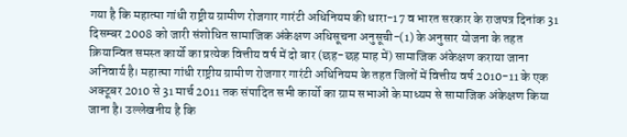गया है कि महात्मा गांधी राष्ट्रीय ग्रामीण रोजगार गारंटी अधिनियम की धारा-17 व भारत सरकार के राजपत्र दिनांक 31 दिसम्बर 2008 को जारी संशोधित सामाजिक अंकेक्षण अधिसूचना अनुसूची-(1) के अनुसार योजना के तहत क्रियान्वित समस्त कार्यो का प्रत्येक वित्तीय वर्ष में दो बार (छह-छह माह में) सामाजिक अंकेक्षण कराया जाना अनिवार्य है। महात्मा गांधी राष्ट्रीय ग्रामीण रोजगार गारंटी अधिनियम के तहत जिलों में वित्तीय वर्ष 2010-11 के एक अक्टूबर 2010 से 31 मार्च 2011 तक संपादित सभी कार्यो का ग्राम सभाओं के माध्यम से सामाजिक अंकेक्षण किया जाना है। उल्लेखनीय है कि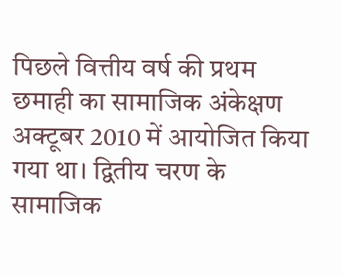पिछले वित्तीय वर्ष की प्रथम छमाही का सामाजिक अंकेक्षण अक्टूबर 2010 में आयोजित किया गया था। द्वितीय चरण के सामाजिक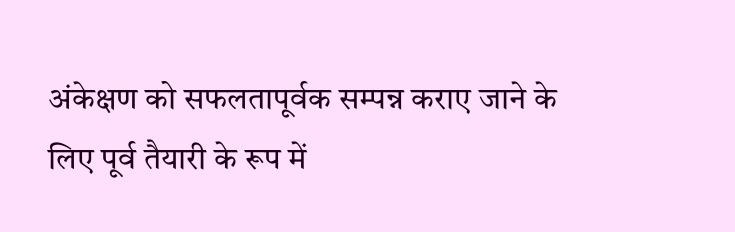अंकेक्षण को सफलतापूर्वक सम्पन्न कराए जाने के लिए पूर्व तैयारी के रूप में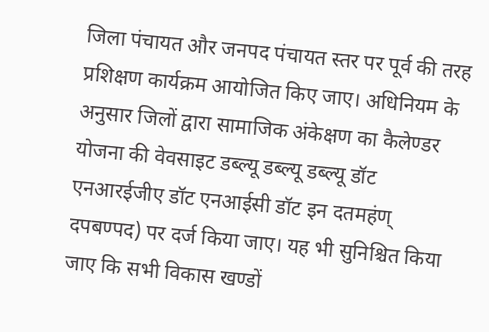जिला पंचायत और जनपद पंचायत स्तर पर पूर्व की तरह प्रशिक्षण कार्यक्रम आयोजित किए जाए। अधिनियम के अनुसार जिलों द्वारा सामाजिक अंकेक्षण का कैलेण्डर योजना की वेवसाइट डब्ल्यू डब्ल्यू डब्ल्यू डॉट एनआरईजीए डॉट एनआईसी डॉट इन दतमहंण् दपबण्पद) पर दर्ज किया जाए। यह भी सुनिश्चित किया जाए कि सभी विकास खण्डों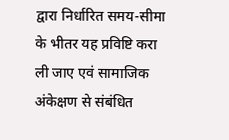द्वारा निर्धारित समय-सीमा के भीतर यह प्रविष्टि करा ली जाए एवं सामाजिक अंकेक्षण से संबंधित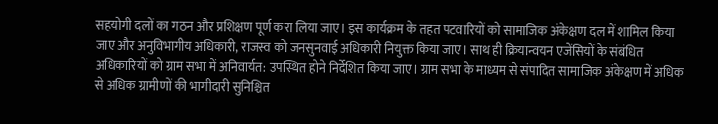सहयोगी दलों का गठन और प्रशिक्षण पूर्ण करा लिया जाए। इस कार्यक्रम के तहत पटवारियों को सामाजिक अंकेक्षण दल में शामिल किया जाए और अनुविभागीय अधिकारी, राजस्व को जनसुनवाई अधिकारी नियुक्त किया जाए। साथ ही क्रियान्वयन एजेंसियों के संबंधित अधिकारियों को ग्राम सभा में अनिवार्यत: उपस्थित होने निर्देशित किया जाए। ग्राम सभा के माध्यम से संपादित सामाजिक अंकेक्षण में अधिक से अधिक ग्रामीणों की भागीदारी सुनिश्चित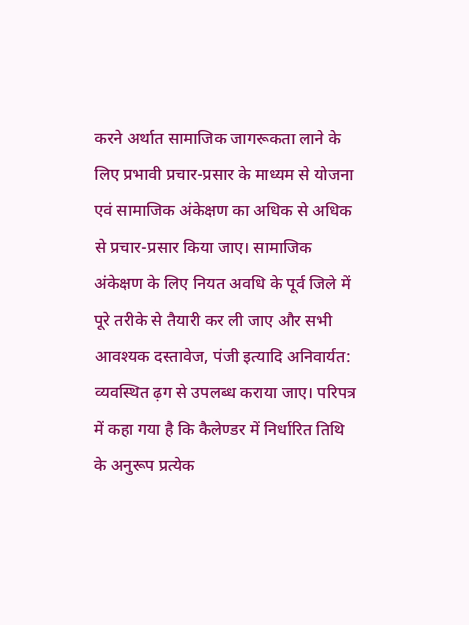करने अर्थात सामाजिक जागरूकता लाने के लिए प्रभावी प्रचार-प्रसार के माध्यम से योजना एवं सामाजिक अंकेक्षण का अधिक से अधिक से प्रचार-प्रसार किया जाए। सामाजिक अंकेक्षण के लिए नियत अवधि के पूर्व जिले में पूरे तरीके से तैयारी कर ली जाए और सभी आवश्यक दस्तावेज, पंजी इत्यादि अनिवार्यत: व्यवस्थित ढ़ग से उपलब्ध कराया जाए। परिपत्र में कहा गया है कि कैलेण्डर में निर्धारित तिथि के अनुरूप प्रत्येक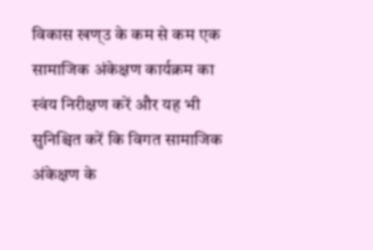विकास खण्उ के कम से कम एक सामाजिक अंकेक्षण कार्यक्रम का स्वंय निरीक्षण करें और यह भी सुनिश्चित करें कि विगत सामाजिक अंकेक्षण के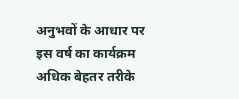अनुभवों के आधार पर इस वर्ष का कार्यक्रम अधिक बेहतर तरीके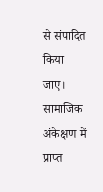से संपादित किया जाए। सामाजिक अंकेक्षण में प्राप्त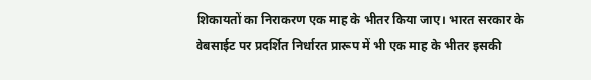शिकायतों का निराकरण एक माह के भीतर किया जाए। भारत सरकार के वेबसाईट पर प्रदर्शित निर्धारत प्रारूप में भी एक माह के भीतर इसकी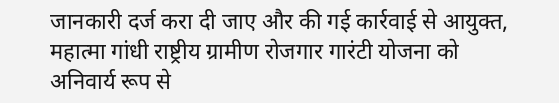जानकारी दर्ज करा दी जाए और की गई कार्रवाई से आयुक्त, महात्मा गांधी राष्ट्रीय ग्रामीण रोजगार गारंटी योजना को अनिवार्य रूप से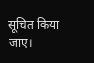सूचित किया जाए।